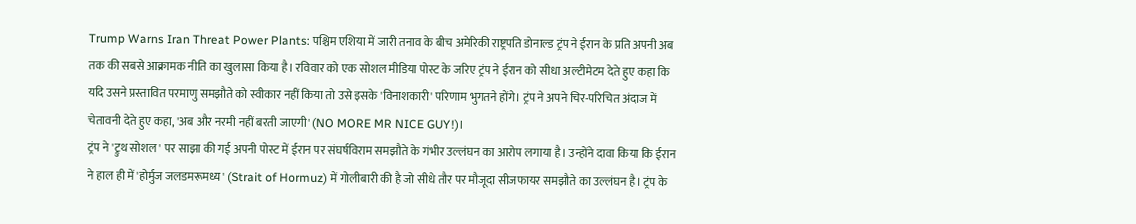Trump Warns Iran Threat Power Plants: पश्चिम एशिया में जारी तनाव के बीच अमेरिकी राष्ट्रपति डोनाल्ड ट्रंप ने ईरान के प्रति अपनी अब तक की सबसे आक्रामक नीति का खुलासा किया है। रविवार को एक सोशल मीडिया पोस्ट के जरिए ट्रंप ने ईरान को सीधा अल्टीमेटम देते हुए कहा कि यदि उसने प्रस्तावित परमाणु समझौते को स्वीकार नहीं किया तो उसे इसके 'विनाशकारी' परिणाम भुगतने होंगे। ट्रंप ने अपने चिर-परिचित अंदाज में चेतावनी देते हुए कहा, 'अब और नरमी नहीं बरती जाएगी' (NO MORE MR NICE GUY!)।
ट्रंप ने 'ट्रुथ सोशल' पर साझा की गई अपनी पोस्ट में ईरान पर संघर्षविराम समझौते के गंभीर उल्लंघन का आरोप लगाया है। उन्होंने दावा किया कि ईरान ने हाल ही में 'होर्मुज जलडमरूमध्य' (Strait of Hormuz) में गोलीबारी की है जो सीधे तौर पर मौजूदा सीजफायर समझौते का उल्लंघन है। ट्रंप के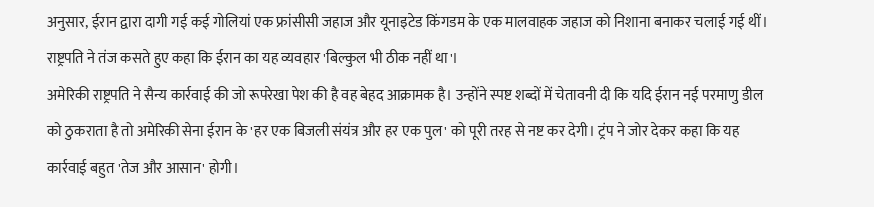अनुसार, ईरान द्वारा दागी गई कई गोलियां एक फ्रांसीसी जहाज और यूनाइटेड किंगडम के एक मालवाहक जहाज को निशाना बनाकर चलाई गई थीं। राष्ट्रपति ने तंज कसते हुए कहा कि ईरान का यह व्यवहार 'बिल्कुल भी ठीक नहीं था'।
अमेरिकी राष्ट्रपति ने सैन्य कार्रवाई की जो रूपरेखा पेश की है वह बेहद आक्रामक है। उन्होंने स्पष्ट शब्दों में चेतावनी दी कि यदि ईरान नई परमाणु डील को ठुकराता है तो अमेरिकी सेना ईरान के 'हर एक बिजली संयंत्र और हर एक पुल' को पूरी तरह से नष्ट कर देगी। ट्रंप ने जोर देकर कहा कि यह कार्रवाई बहुत 'तेज और आसान' होगी।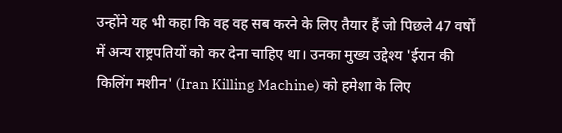उन्होंने यह भी कहा कि वह वह सब करने के लिए तैयार हैं जो पिछले 47 वर्षों में अन्य राष्ट्रपतियों को कर देना चाहिए था। उनका मुख्य उद्देश्य 'ईरान की किलिंग मशीन' (Iran Killing Machine) को हमेशा के लिए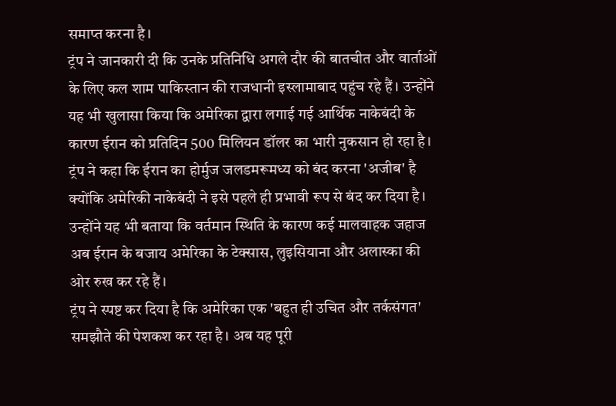समाप्त करना है।
ट्रंप ने जानकारी दी कि उनके प्रतिनिधि अगले दौर की बातचीत और वार्ताओं के लिए कल शाम पाकिस्तान की राजधानी इस्लामाबाद पहुंच रहे हैं। उन्होंने यह भी खुलासा किया कि अमेरिका द्वारा लगाई गई आर्थिक नाकेबंदी के कारण ईरान को प्रतिदिन 500 मिलियन डॉलर का भारी नुकसान हो रहा है।
ट्रंप ने कहा कि ईरान का होर्मुज जलडमरूमध्य को बंद करना 'अजीब' है क्योंकि अमेरिकी नाकेबंदी ने इसे पहले ही प्रभावी रूप से बंद कर दिया है। उन्होंने यह भी बताया कि वर्तमान स्थिति के कारण कई मालवाहक जहाज अब ईरान के बजाय अमेरिका के टेक्सास, लुइसियाना और अलास्का की ओर रुख कर रहे हैं।
ट्रंप ने स्पष्ट कर दिया है कि अमेरिका एक 'बहुत ही उचित और तर्कसंगत' समझौते की पेशकश कर रहा है। अब यह पूरी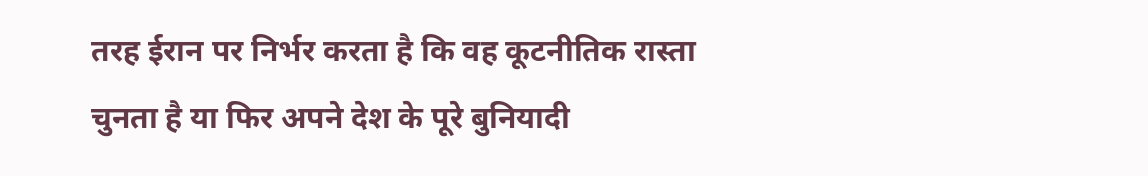तरह ईरान पर निर्भर करता है कि वह कूटनीतिक रास्ता चुनता है या फिर अपने देश के पूरे बुनियादी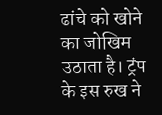ढांचे को खोने का जोखिम उठाता है। ट्रंप के इस रुख ने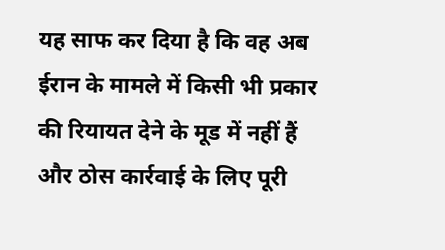यह साफ कर दिया है कि वह अब ईरान के मामले में किसी भी प्रकार की रियायत देने के मूड में नहीं हैं और ठोस कार्रवाई के लिए पूरी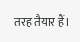तरह तैयार हैं।